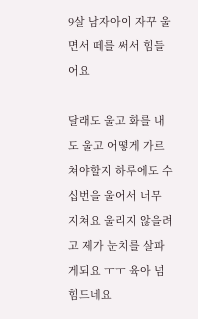9살 남자아이 자꾸 울면서 떼를 써서 힘들어요

달래도 울고 화를 내도 울고 어떻게 가르쳐야할지 하루에도 수십번을 울어서 너무 지쳐요 울리지 않을려고 제가 눈치를 살파게되요 ㅜㅜ 육아 넘 힘드네요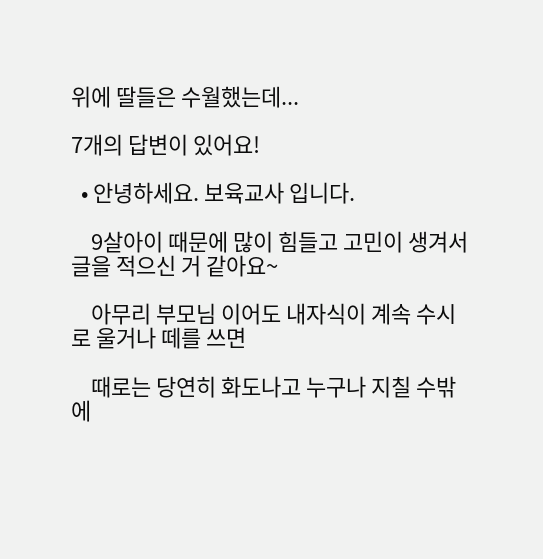위에 딸들은 수월했는데...

7개의 답변이 있어요!

  • 안녕하세요. 보육교사 입니다.

    9살아이 때문에 많이 힘들고 고민이 생겨서 글을 적으신 거 같아요~

    아무리 부모님 이어도 내자식이 계속 수시로 울거나 떼를 쓰면

    때로는 당연히 화도나고 누구나 지칠 수밖에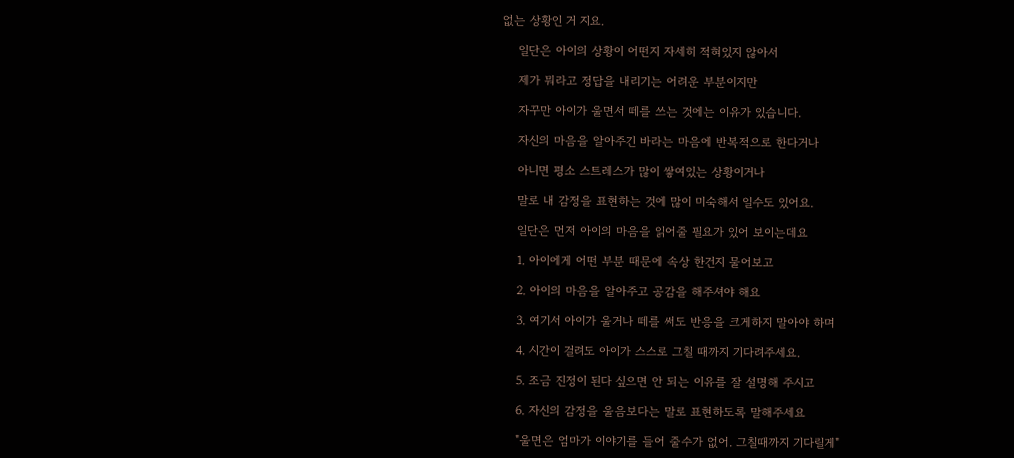없는 상황인 거 지요.

    일단은 아이의 상황이 어떤지 자세히 적혀있지 않아서

    제가 뭐라고 정답을 내리기는 어려운 부분이지만

    자꾸만 아이가 울면서 떼를 쓰는 것에는 이유가 있습니다.

    자신의 마음을 알아주긴 바라는 마음에 반복적으로 한다거나

    아니면 평소 스트레스가 많이 쌓여있는 상황이거나

    말로 내 감정을 표현하는 것에 많이 미숙해서 일수도 있어요.

    일단은 먼저 아이의 마음을 읽어줄 필요가 있어 보이는데요

    1. 아이에게 어떤 부분 때문에 속상 한건지 물어보고

    2. 아이의 마음을 알아주고 공감을 해주셔야 해요

    3. 여기서 아이가 울거나 떼를 써도 반응을 크게하지 말아야 하며

    4. 시간이 걸려도 아이가 스스로 그칠 때까지 기다려주세요.

    5. 조금 진정이 된다 싶으면 안 되는 이유를 잘 설명해 주시고

    6. 자신의 감정을 울음보다는 말로 표현하도록 말해주세요

    "울면은 엄마가 이야기를 들어 줄수가 없어. 그칠때까지 기다릴게"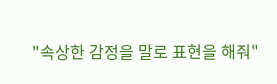"속상한 감정을 말로 표현을 해줘"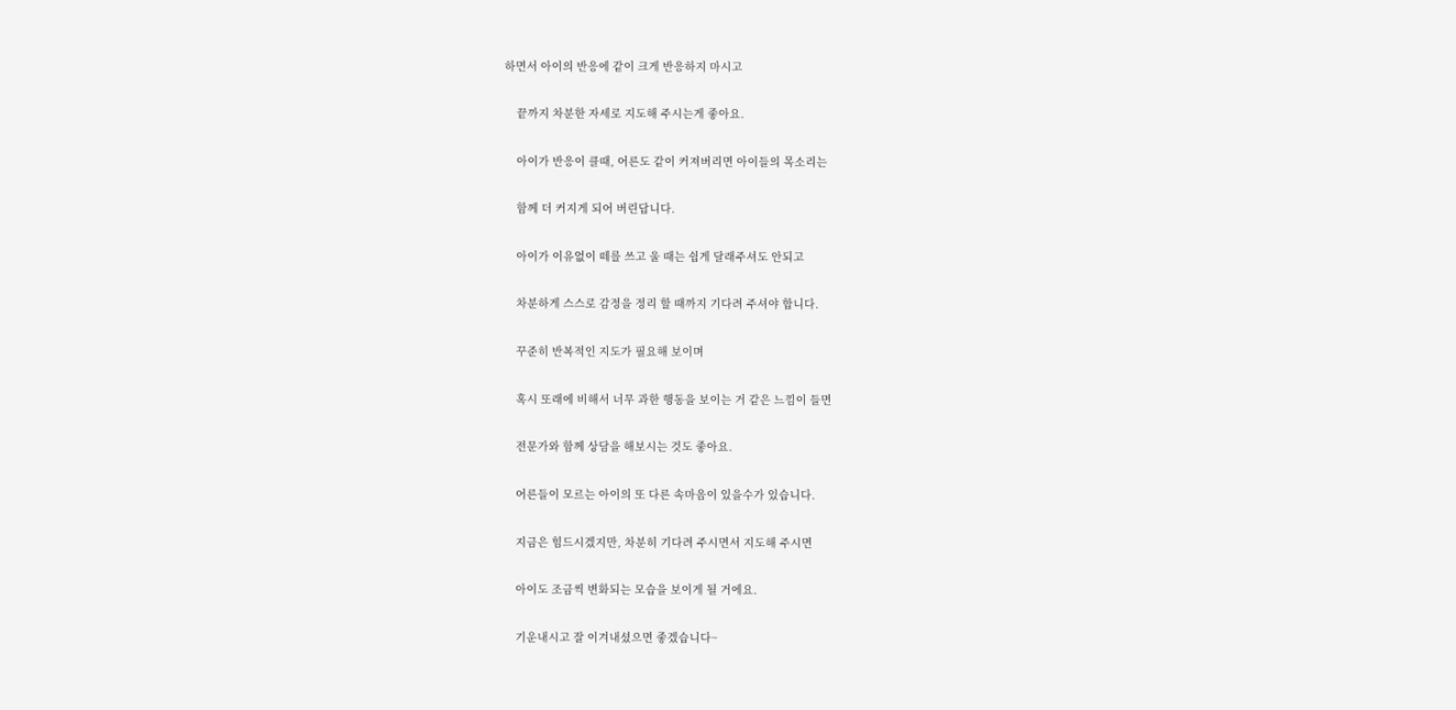하면서 아이의 반응에 같이 크게 반응하지 마시고

    끝까지 차분한 자세로 지도해 주시는게 좋아요.

    아이가 반응이 클때, 어른도 같이 커져버리면 아이들의 목소리는

    함께 더 커지게 되어 버린답니다.

    아이가 이유없이 떼를 쓰고 울 때는 쉽게 달래주셔도 안되고

    차분하게 스스로 감정을 정리 할 때까지 기다려 주셔야 합니다.

    꾸준히 반복적인 지도가 필요해 보이며

    혹시 또래에 비해서 너무 과한 행동을 보이는 거 같은 느낌이 들면

    전문가와 함께 상담을 해보시는 것도 좋아요.

    어른들이 모르는 아이의 또 다른 속마음이 있을수가 있습니다.

    지금은 힘드시겠지만, 차분히 기다려 주시면서 지도해 주시면

    아이도 조금씩 변화되는 모습을 보이게 될 거에요.

    기운내시고 잘 이겨내셨으면 좋겠습니다~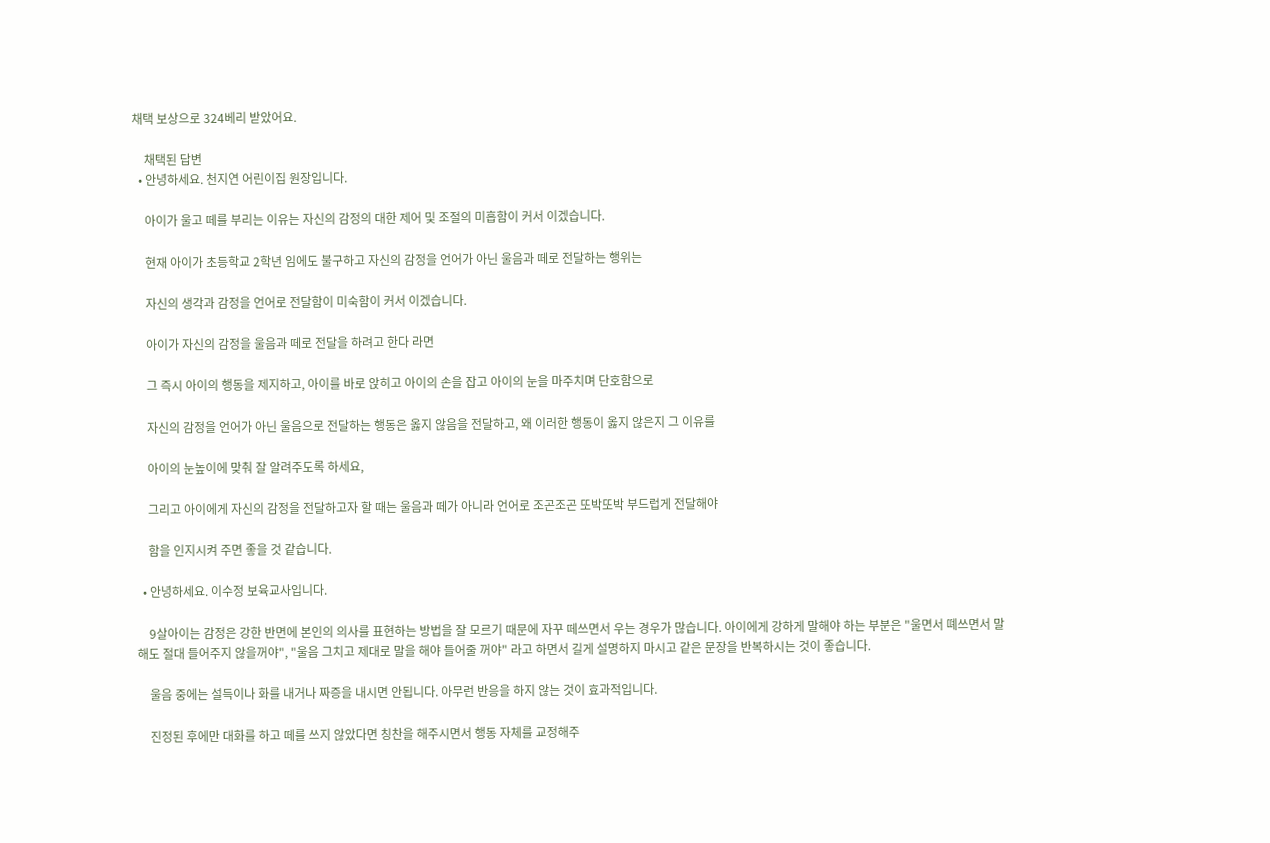채택 보상으로 324베리 받았어요.

    채택된 답변
  • 안녕하세요. 천지연 어린이집 원장입니다.

    아이가 울고 떼를 부리는 이유는 자신의 감정의 대한 제어 및 조절의 미흡함이 커서 이겠습니다.

    현재 아이가 초등학교 2학년 임에도 불구하고 자신의 감정을 언어가 아닌 울음과 떼로 전달하는 행위는

    자신의 생각과 감정을 언어로 전달함이 미숙함이 커서 이겠습니다.

    아이가 자신의 감정을 울음과 떼로 전달을 하려고 한다 라면

    그 즉시 아이의 행동을 제지하고, 아이를 바로 앉히고 아이의 손을 잡고 아이의 눈을 마주치며 단호함으로

    자신의 감정을 언어가 아닌 울음으로 전달하는 행동은 옳지 않음을 전달하고, 왜 이러한 행동이 옳지 않은지 그 이유를

    아이의 눈높이에 맞춰 잘 알려주도록 하세요,

    그리고 아이에게 자신의 감정을 전달하고자 할 때는 울음과 떼가 아니라 언어로 조곤조곤 또박또박 부드럽게 전달해야

    함을 인지시켜 주면 좋을 것 같습니다.

  • 안녕하세요. 이수정 보육교사입니다.

    9살아이는 감정은 강한 반면에 본인의 의사를 표현하는 방법을 잘 모르기 때문에 자꾸 떼쓰면서 우는 경우가 많습니다. 아이에게 강하게 말해야 하는 부분은 "울면서 뗴쓰면서 말해도 절대 들어주지 않을꺼야", "울음 그치고 제대로 말을 해야 들어줄 꺼야" 라고 하면서 길게 설명하지 마시고 같은 문장을 반복하시는 것이 좋습니다.

    울음 중에는 설득이나 화를 내거나 짜증을 내시면 안됩니다. 아무런 반응을 하지 않는 것이 효과적입니다.

    진정된 후에만 대화를 하고 떼를 쓰지 않았다면 칭찬을 해주시면서 행동 자체를 교정해주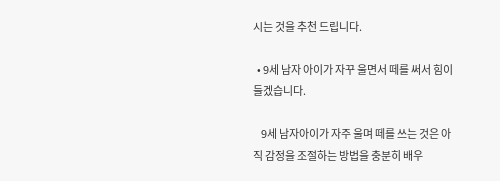시는 것을 추천 드립니다.

  • 9세 남자 아이가 자꾸 울면서 떼를 써서 힘이 들겠습니다.

    9세 남자아이가 자주 울며 떼를 쓰는 것은 아직 감정을 조절하는 방법을 충분히 배우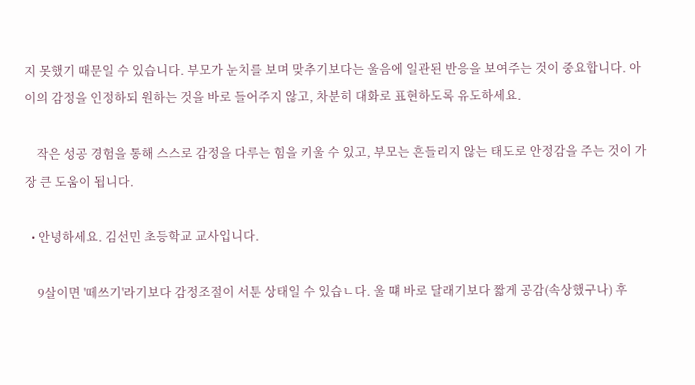지 못했기 때문일 수 있습니다. 부모가 눈치를 보며 맞추기보다는 울음에 일관된 반응을 보여주는 것이 중요합니다. 아이의 감정을 인정하되 원하는 것을 바로 들어주지 않고, 차분히 대화로 표현하도록 유도하세요.

    작은 성공 경험을 통해 스스로 감정을 다루는 힘을 키울 수 있고, 부모는 흔들리지 않는 태도로 안정감을 주는 것이 가장 큰 도움이 됩니다.

  • 안녕하세요. 김선민 초등학교 교사입니다.

    9살이면 '떼쓰기'라기보다 감정조절이 서툰 상태일 수 있습ㄴ다. 울 떄 바로 달래기보다 짧게 공감(속상했구나) 후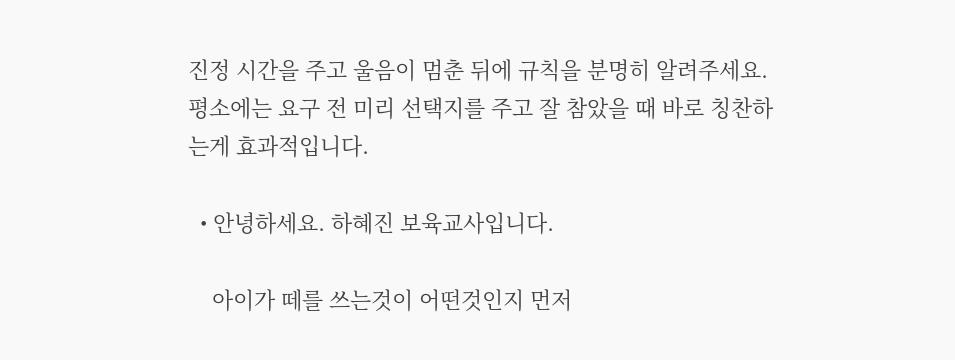진정 시간을 주고 울음이 멈춘 뒤에 규칙을 분명히 알려주세요. 평소에는 요구 전 미리 선택지를 주고 잘 참았을 때 바로 칭찬하는게 효과적입니다.

  • 안녕하세요. 하혜진 보육교사입니다.

    아이가 떼를 쓰는것이 어떤것인지 먼저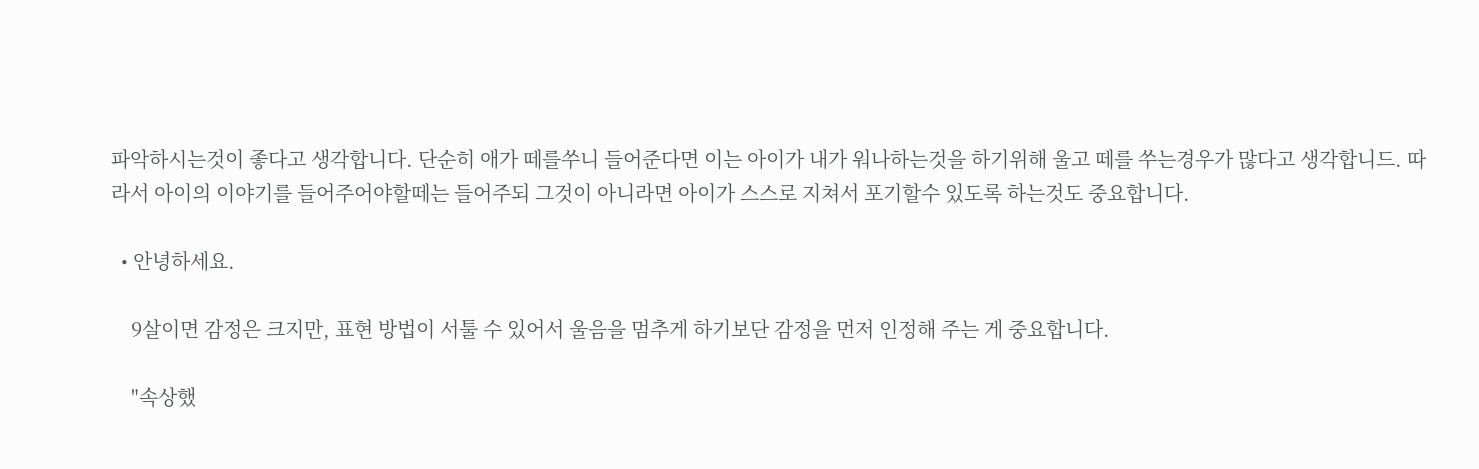파악하시는것이 좋다고 생각합니다. 단순히 애가 떼를쑤니 들어준다면 이는 아이가 내가 워나하는것을 하기위해 울고 떼를 쑤는경우가 많다고 생각합니드. 따라서 아이의 이야기를 들어주어야할떼는 들어주되 그것이 아니라면 아이가 스스로 지쳐서 포기할수 있도록 하는것도 중요합니다.

  • 안녕하세요.

    9살이면 감정은 크지만, 표현 방법이 서툴 수 있어서 울음을 멈추게 하기보단 감정을 먼저 인정해 주는 게 중요합니다.

    "속상했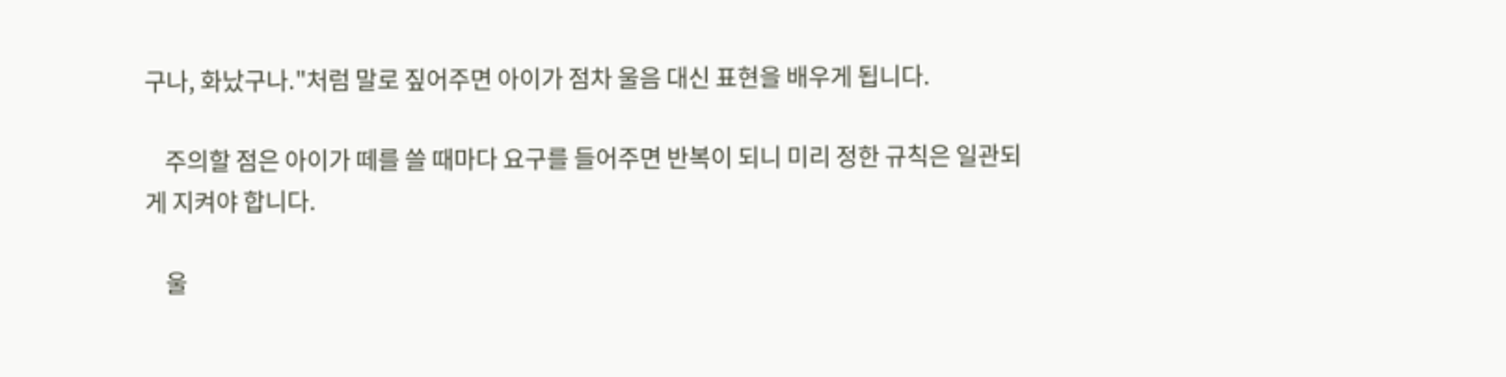구나, 화났구나."처럼 말로 짚어주면 아이가 점차 울음 대신 표현을 배우게 됩니다.

    주의할 점은 아이가 떼를 쓸 때마다 요구를 들어주면 반복이 되니 미리 정한 규칙은 일관되게 지켜야 합니다.

    울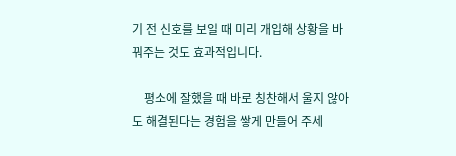기 전 신호를 보일 때 미리 개입해 상황을 바꿔주는 것도 효과적입니다.

    평소에 잘했을 때 바로 칭찬해서 울지 않아도 해결된다는 경험을 쌓게 만들어 주세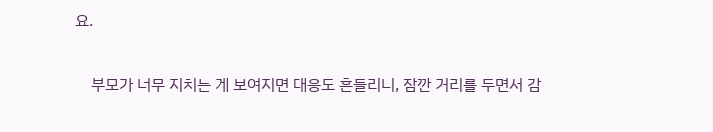요.

    부모가 너무 지치는 게 보여지면 대응도 흔들리니, 잠깐 거리를 두면서 감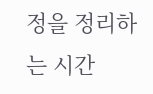정을 정리하는 시간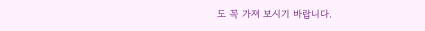도 꼭 가져 보시기 바랍니다.